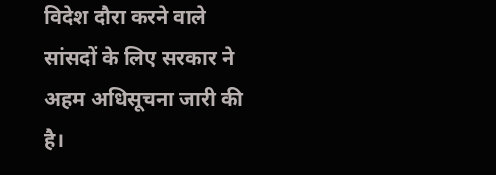विदेश दौरा करने वाले सांसदों के लिए सरकार ने अहम अधिसूचना जारी की है।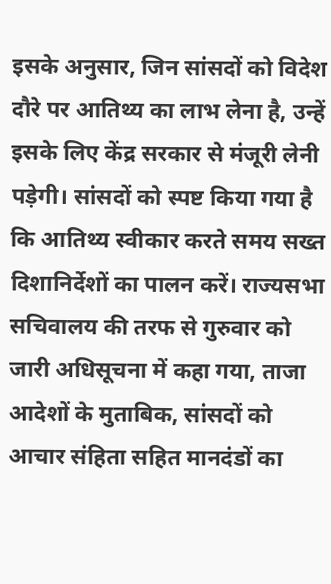इसके अनुसार, जिन सांसदों को विदेश दौरे पर आतिथ्य का लाभ लेना है, उन्हें इसके लिए केंद्र सरकार से मंजूरी लेनी पड़ेगी। सांसदों को स्पष्ट किया गया है कि आतिथ्य स्वीकार करते समय सख्त दिशानिर्देशों का पालन करें। राज्यसभा सचिवालय की तरफ से गुरुवार को जारी अधिसूचना में कहा गया, ताजा आदेशों के मुताबिक, सांसदों को आचार संहिता सहित मानदंडों का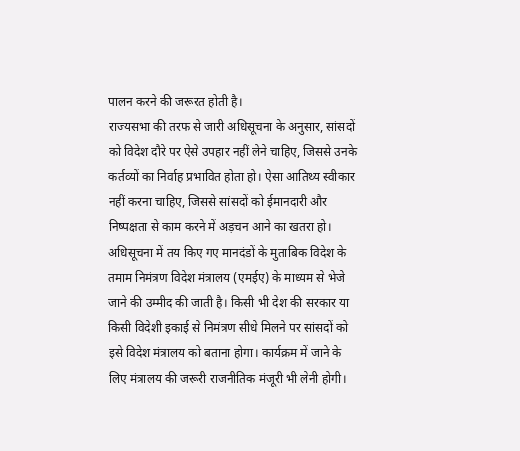पालन करने की जरूरत होती है।
राज्यसभा की तरफ से जारी अधिसूचना के अनुसार, सांसदों को विदेश दौरे पर ऐसे उपहार नहीं लेने चाहिए, जिससे उनके कर्तव्यों का निर्वाह प्रभावित होता हो। ऐसा आतिथ्य स्वीकार नहीं करना चाहिए, जिससे सांसदों को ईमानदारी और निष्पक्षता से काम करने में अड़चन आने का खतरा हो।
अधिसूचना में तय किए गए मानदंडों के मुताबिक विदेश के तमाम निमंत्रण विदेश मंत्रालय (एमईए) के माध्यम से भेजे जाने की उम्मीद की जाती है। किसी भी देश की सरकार या किसी विदेशी इकाई से निमंत्रण सीधे मिलने पर सांसदों को इसे विदेश मंत्रालय को बताना होगा। कार्यक्रम में जाने के लिए मंत्रालय की जरूरी राजनीतिक मंजूरी भी लेनी होगी।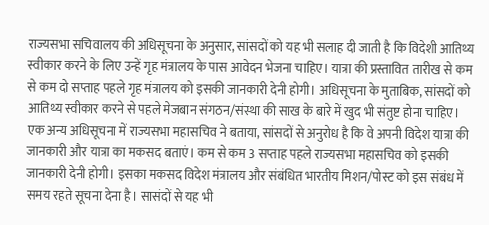राज्यसभा सचिवालय की अधिसूचना के अनुसार, सांसदों को यह भी सलाह दी जाती है कि विदेशी आतिथ्य स्वीकार करने के लिए उन्हें गृह मंत्रालय के पास आवेदन भेजना चाहिए। यात्रा की प्रस्तावित तारीख से कम से कम दो सप्ताह पहले गृह मंत्रालय को इसकी जानकारी देनी होगी। अधिसूचना के मुताबिक, सांसदों को आतिथ्य स्वीकार करने से पहले मेजबान संगठन/संस्था की साख के बारे में खुद भी संतुष्ट होना चाहिए।
एक अन्य अधिसूचना में राज्यसभा महासचिव ने बताया, सांसदों से अनुरोध है कि वे अपनी विदेश यात्रा की जानकारी और यात्रा का मकसद बताएं। कम से कम 3 सप्ताह पहले राज्यसभा महासचिव को इसकी जानकारी देनी होगी। इसका मकसद विदेश मंत्रालय और संबंधित भारतीय मिशन/पोस्ट को इस संबंध में समय रहते सूचना देना है। सासंदों से यह भी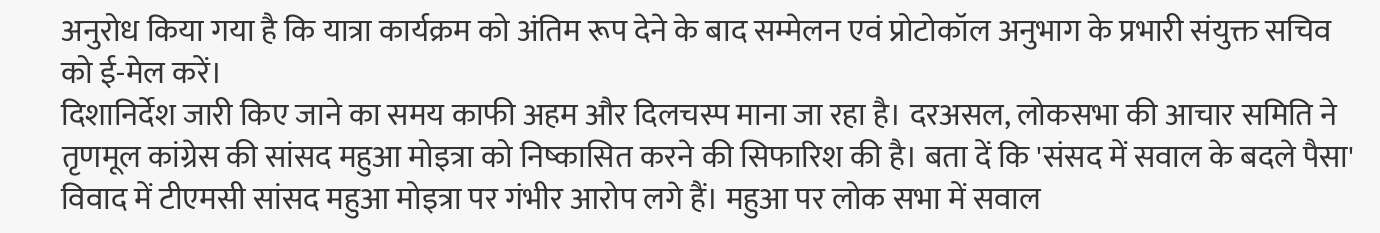अनुरोध किया गया है कि यात्रा कार्यक्रम को अंतिम रूप देने के बाद सम्मेलन एवं प्रोटोकॉल अनुभाग के प्रभारी संयुक्त सचिव को ई-मेल करें।
दिशानिर्देश जारी किए जाने का समय काफी अहम और दिलचस्प माना जा रहा है। दरअसल, लोकसभा की आचार समिति ने तृणमूल कांग्रेस की सांसद महुआ मोइत्रा को निष्कासित करने की सिफारिश की है। बता दें कि 'संसद में सवाल के बदले पैसा' विवाद में टीएमसी सांसद महुआ मोइत्रा पर गंभीर आरोप लगे हैं। महुआ पर लोक सभा में सवाल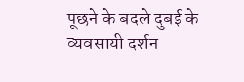पूछने के बदले दुबई के व्यवसायी दर्शन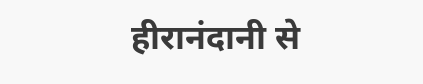हीरानंदानी से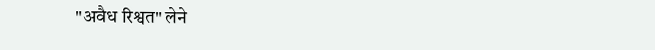"अवैध रिश्वत" लेने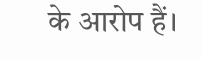के आरोप हैं।